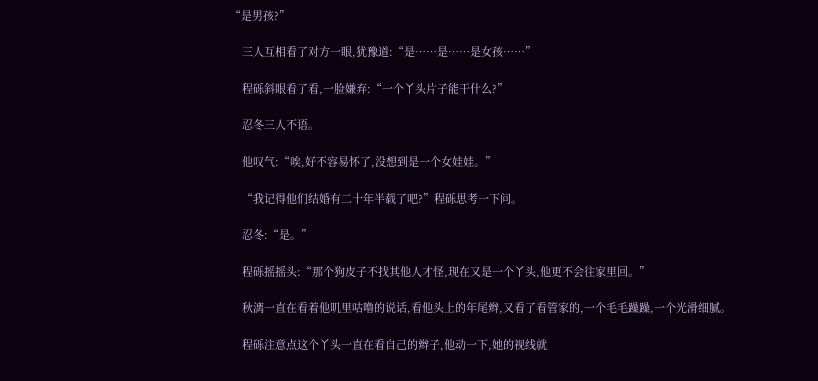“是男孩?”

    三人互相看了对方一眼,犹豫道:“是……是……是女孩……”

    程砾斜眼看了看,一脸嫌弃:“一个丫头片子能干什么?”

    忍冬三人不语。

    他叹气:“唉,好不容易怀了,没想到是一个女娃娃。”

    “我记得他们结婚有二十年半载了吧?”程砾思考一下问。

    忍冬:“是。”

    程砾摇摇头:“那个狗皮子不找其他人才怪,现在又是一个丫头,他更不会往家里回。”

    秋漓一直在看着他叽里咕噜的说话,看他头上的年尾辫,又看了看管家的,一个毛毛躁躁,一个光滑细腻。

    程砾注意点这个丫头一直在看自己的辫子,他动一下,她的视线就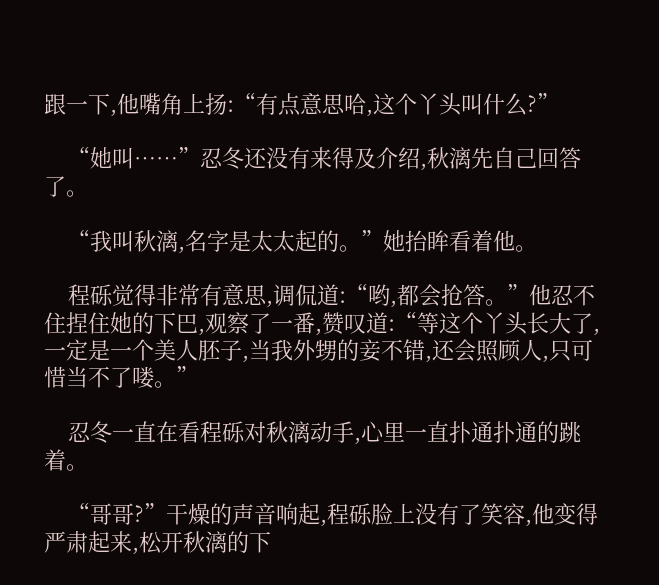跟一下,他嘴角上扬:“有点意思哈,这个丫头叫什么?”

    “她叫……”忍冬还没有来得及介绍,秋漓先自己回答了。

    “我叫秋漓,名字是太太起的。”她抬眸看着他。

    程砾觉得非常有意思,调侃道:“哟,都会抢答。”他忍不住捏住她的下巴,观察了一番,赞叹道:“等这个丫头长大了,一定是一个美人胚子,当我外甥的妾不错,还会照顾人,只可惜当不了喽。”

    忍冬一直在看程砾对秋漓动手,心里一直扑通扑通的跳着。

    “哥哥?”干燥的声音响起,程砾脸上没有了笑容,他变得严肃起来,松开秋漓的下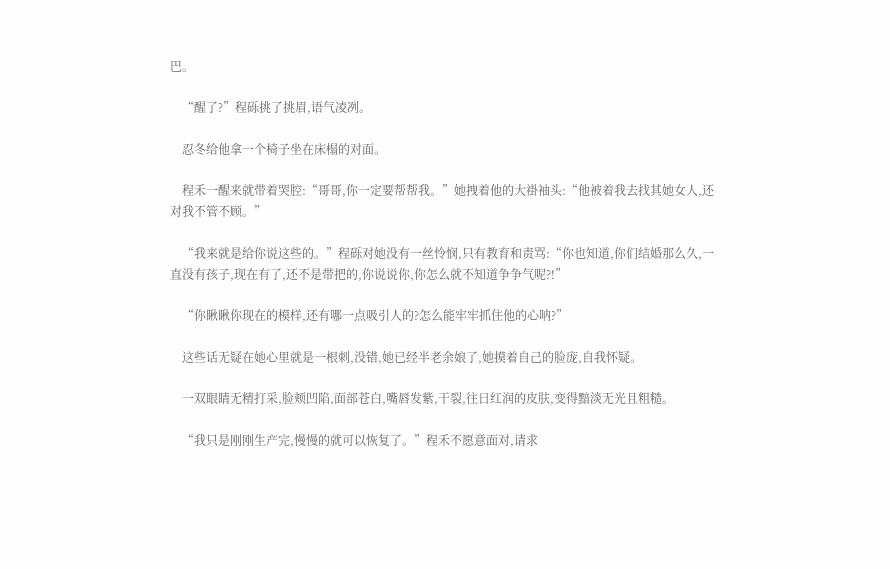巴。

    “醒了?”程砾挑了挑眉,语气凌冽。

    忍冬给他拿一个椅子坐在床榻的对面。

    程禾一醒来就带着哭腔:“哥哥,你一定要帮帮我。”她拽着他的大褂袖头:“他被着我去找其她女人,还对我不管不顾。”

    “我来就是给你说这些的。”程砾对她没有一丝怜悯,只有教育和责骂:“你也知道,你们结婚那么久,一直没有孩子,现在有了,还不是带把的,你说说你,你怎么就不知道争争气呢?!”

    “你瞅瞅你现在的模样,还有哪一点吸引人的?怎么能牢牢抓住他的心呐?”

    这些话无疑在她心里就是一根刺,没错,她已经半老余娘了,她摸着自己的脸庞,自我怀疑。

    一双眼睛无精打采,脸颊凹陷,面部苍白,嘴唇发紫,干裂,往日红润的皮肤,变得黯淡无光且粗糙。

    “我只是刚刚生产完,慢慢的就可以恢复了。”程禾不愿意面对,请求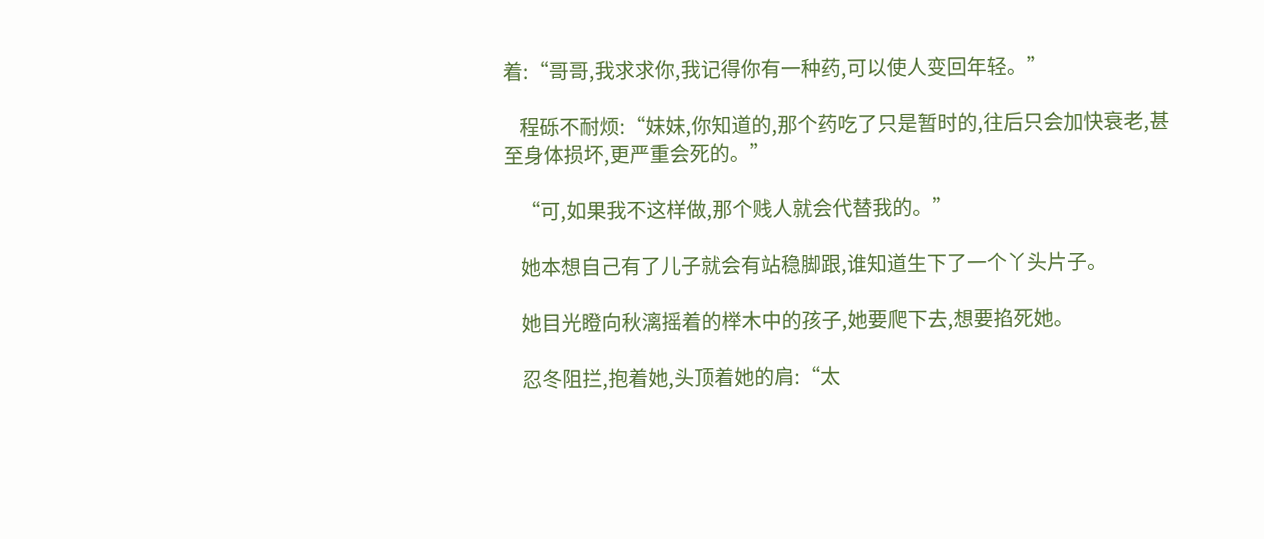着:“哥哥,我求求你,我记得你有一种药,可以使人变回年轻。”

    程砾不耐烦:“妹妹,你知道的,那个药吃了只是暂时的,往后只会加快衰老,甚至身体损坏,更严重会死的。”

    “可,如果我不这样做,那个贱人就会代替我的。”

    她本想自己有了儿子就会有站稳脚跟,谁知道生下了一个丫头片子。

    她目光瞪向秋漓摇着的榉木中的孩子,她要爬下去,想要掐死她。

    忍冬阻拦,抱着她,头顶着她的肩:“太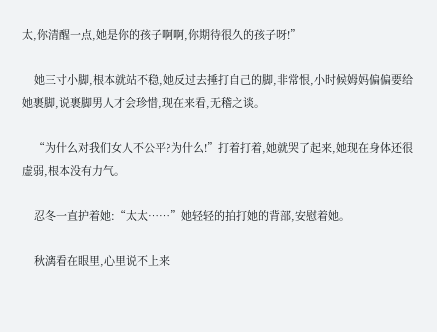太,你清醒一点,她是你的孩子啊啊,你期待很久的孩子呀!”

    她三寸小脚,根本就站不稳,她反过去捶打自己的脚,非常恨,小时候姆妈偏偏要给她裹脚,说裹脚男人才会珍惜,现在来看,无稽之谈。

    “为什么对我们女人不公平?为什么!”打着打着,她就哭了起来,她现在身体还很虚弱,根本没有力气。

    忍冬一直护着她:“太太……”她轻轻的拍打她的背部,安慰着她。

    秋漓看在眼里,心里说不上来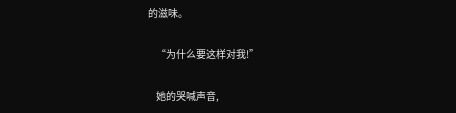的滋味。

    “为什么要这样对我!”

    她的哭喊声音,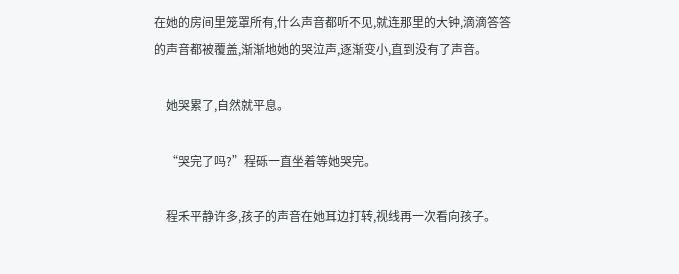在她的房间里笼罩所有,什么声音都听不见,就连那里的大钟,滴滴答答的声音都被覆盖,渐渐地她的哭泣声,逐渐变小,直到没有了声音。

    她哭累了,自然就平息。

    “哭完了吗?”程砾一直坐着等她哭完。

    程禾平静许多,孩子的声音在她耳边打转,视线再一次看向孩子。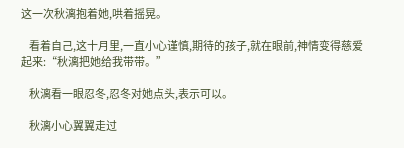这一次秋漓抱着她,哄着摇晃。

    看着自己,这十月里,一直小心谨慎,期待的孩子,就在眼前,神情变得慈爱起来:“秋漓把她给我带带。”

    秋漓看一眼忍冬,忍冬对她点头,表示可以。

    秋漓小心翼翼走过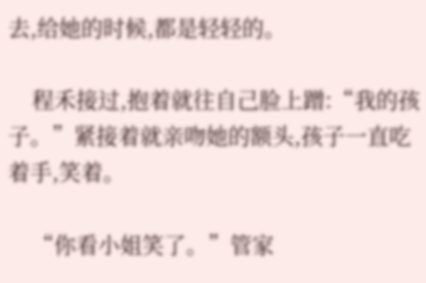去,给她的时候,都是轻轻的。

    程禾接过,抱着就往自己脸上蹭:“我的孩子。”紧接着就亲吻她的额头,孩子一直吃着手,笑着。

    “你看小姐笑了。”管家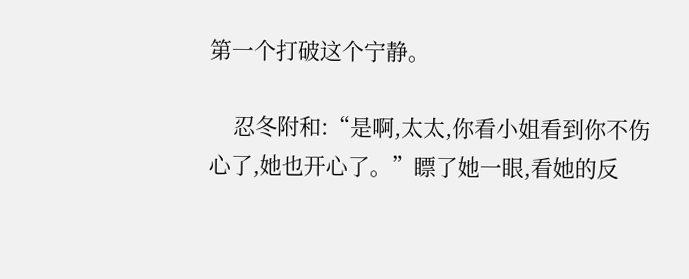第一个打破这个宁静。

    忍冬附和:“是啊,太太,你看小姐看到你不伤心了,她也开心了。”瞟了她一眼,看她的反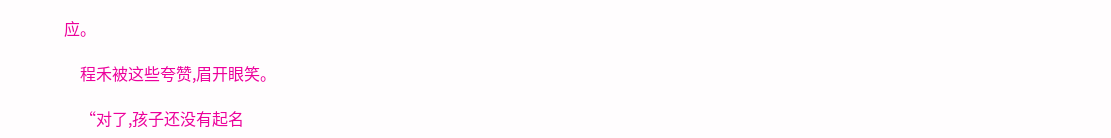应。

    程禾被这些夸赞,眉开眼笑。

    “对了,孩子还没有起名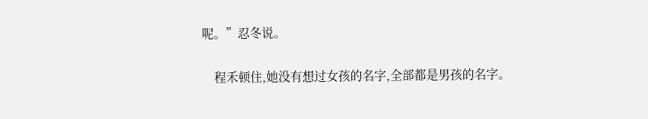呢。”忍冬说。

    程禾顿住,她没有想过女孩的名字,全部都是男孩的名字。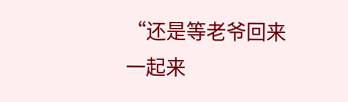“还是等老爷回来一起来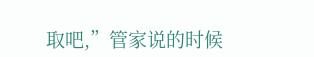取吧,”管家说的时候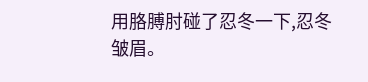用胳膊肘碰了忍冬一下,忍冬皱眉。